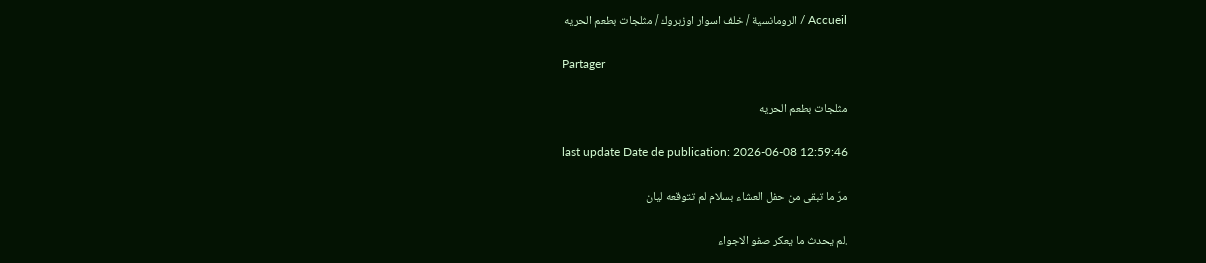Accueil / الرومانسية / خلف اسوار اوزبروك / مثلجات بطعم الحريه

Partager

مثلجات بطعم الحريه

last update Date de publication: 2026-06-08 12:59:46

مرّ ما تبقى من حفل العشاء بسلام لم تتوقعه ليان

.لم يحدث ما يعكر صفو الاجواء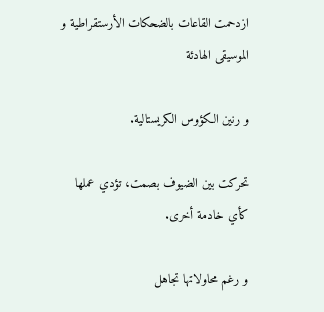ازدحمت القاعات بالضحكات الأرستقراطية و الموسيقى الهادئة

و رنين الكؤوس الكريستالية.

تحركت بين الضيوف بصمت، تؤدي عملها كأي خادمة أخرى.

و رغم محاولاتها تجاهل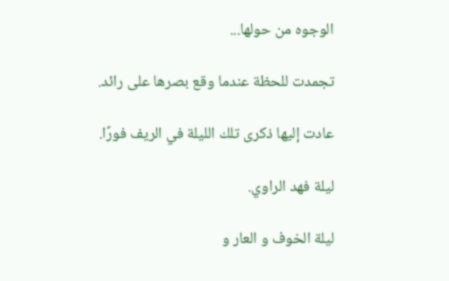الوجوه من حولها...

تجمدت للحظة عندما وقع بصرها على رائد.

عادت إليها ذكرى تلك الليلة في الريف فورًا.

ليلة فهد الراوي.

ليلة الخوف و العار و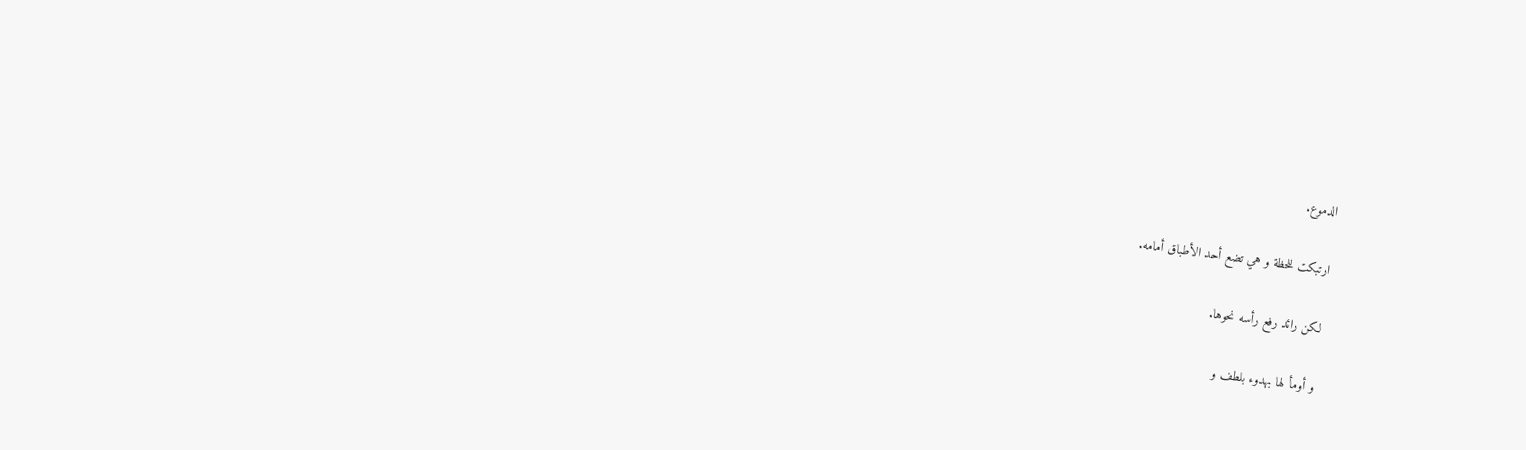الدموع.

ارتبكت للحظة و هي تضع أحد الأطباق أمامه.

لكن رائد رفع رأسه نحوها.

و أومأ لها بهدوء بلطف و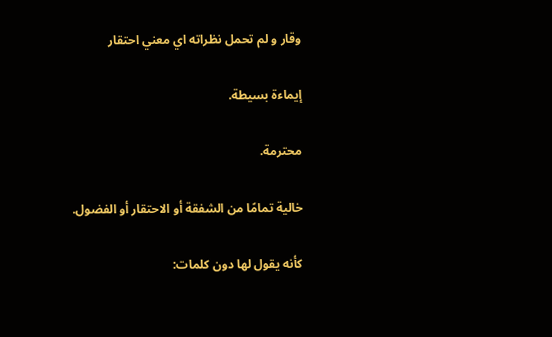وقار و لم تحمل نظراته اي معني احتقار

إيماءة بسيطة.

محترمة.

خالية تمامًا من الشفقة أو الاحتقار أو الفضول.

كأنه يقول لها دون كلمات: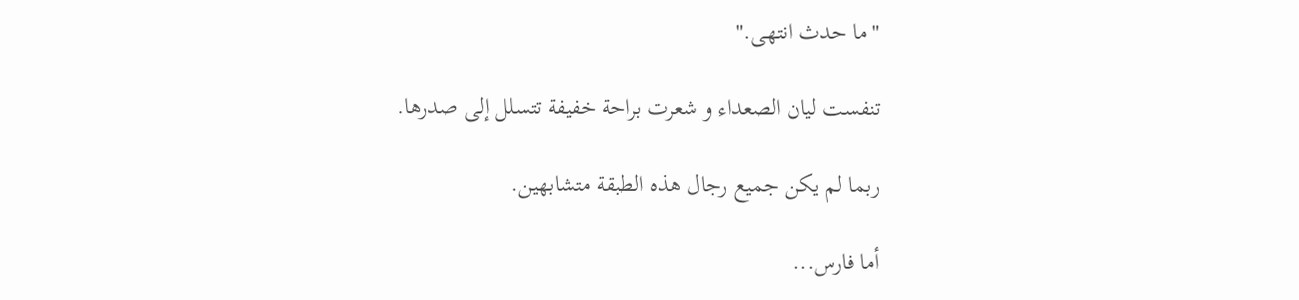"ما حدث انتهى."

تنفست ليان الصعداء و شعرت براحة خفيفة تتسلل إلى صدرها.

ربما لم يكن جميع رجال هذه الطبقة متشابهين.

أما فارس...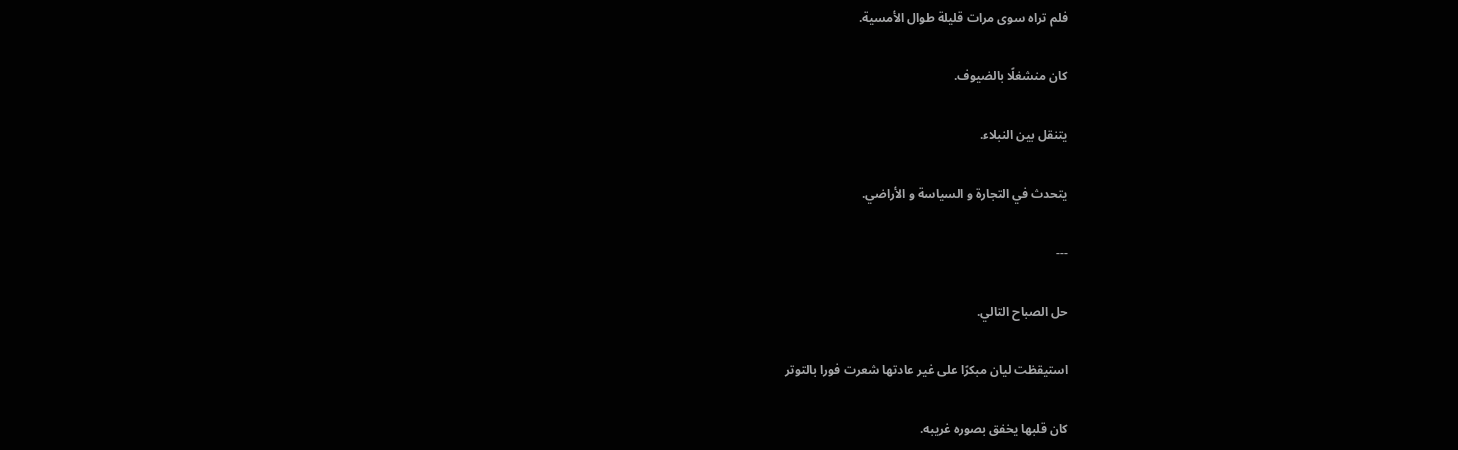فلم تراه سوى مرات قليلة طوال الأمسية.

كان منشغلًا بالضيوف.

يتنقل بين النبلاء.

يتحدث في التجارة و السياسة و الأراضي.

---

حل الصباح التالي.

استيقظت ليان مبكرًا على غير عادتها شعرت فورا بالتوتر

كان قلبها يخفق بصوره غريبه.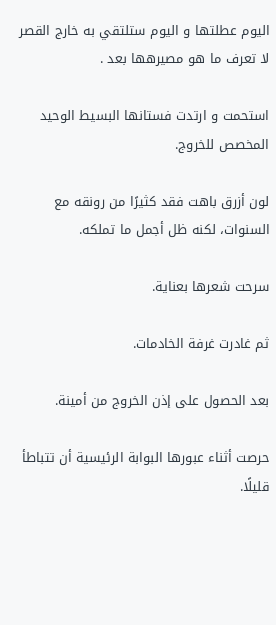اليوم عطلتها و اليوم ستلتقي به خارج القصر لا تعرف ما هو مصيرهها بعد .

استحمت و ارتدت فستانها البسيط الوحيد المخصص للخروج.

لون أزرق باهت فقد كثيرًا من رونقه مع السنوات، لكنه ظل أجمل ما تملكه.

سرحت شعرها بعناية.

ثم غادرت غرفة الخادمات.

بعد الحصول على إذن الخروج من أمينة.

حرصت أثناء عبورها البوابة الرئيسية أن تتباطأ قليلًا.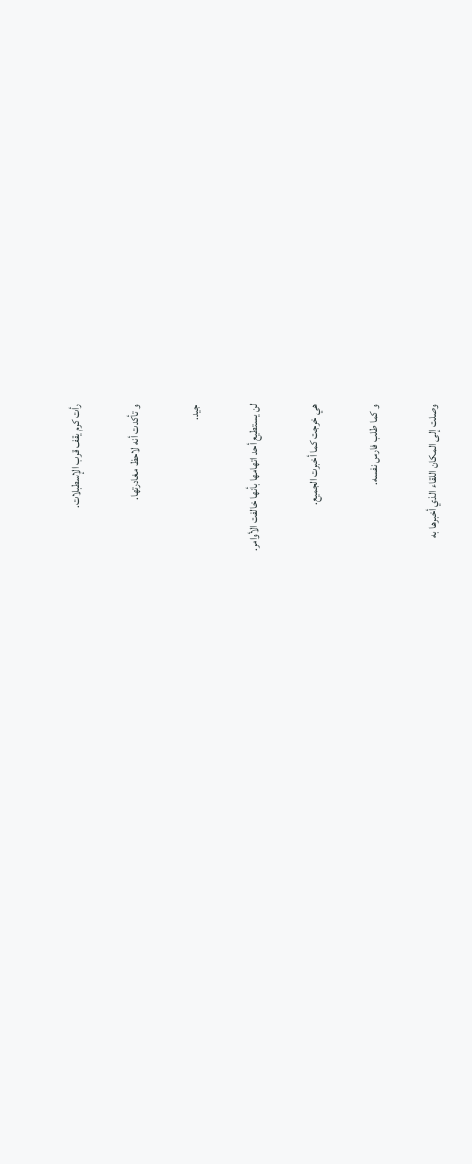رأت كرم يقف قرب الإسطبلات.

و تأكدت أنه لاحظ مغادرتها.

جيد.

لن يستطيع أحد اتهامها بأنها خالفت الأوامر.

هي خرجت كما أخبرت الجميع.

و كما طلب فارس نفسه.

وصلت إلى المكان اللقاء الذي أخبرها به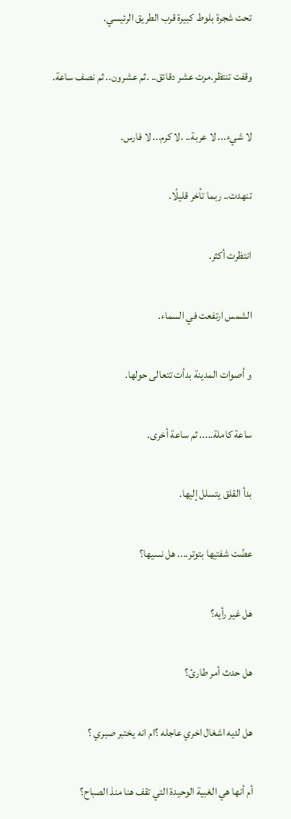تحت شجرة بلوط كبيرة قرب الطريق الرئيسي.

وقفت تنتظر.مرت عشر دقائق.. .ثم عشرون.. ثم نصف ساعة.

لا شيء... لا عربة.. .لا كرم... لا فارس.

تنهدت.. ربما تأخر قليلًا.

انتظرت أكثر.

الشمس ارتفعت في السماء.

و أصوات المدينة بدأت تتعالى حولها.

ساعة كاملة..... ثم ساعة أخرى.

بدأ القلق يتسلل إليها.

عضّت شفتيها بتوتر.... هل نسيها؟

هل غير رأيه؟

هل حدث أمر طارئ؟

هل لديه اشغال اخري عاجله ؟ام انه يختبر صبري ؟

أم أنها هي الغبية الوحيدة التي تقف هنا منذ الصباح؟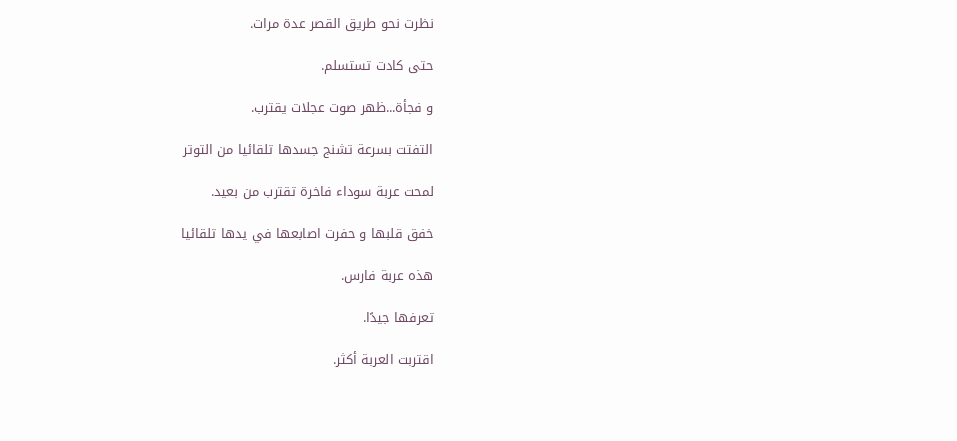نظرت نحو طريق القصر عدة مرات.

حتى كادت تستسلم.

و فجأة...ظهر صوت عجلات يقترب.

التفتت بسرعة تشنج جسدها تلقائيا من التوتر

لمحت عربة سوداء فاخرة تقترب من بعيد.

خفق قلبها و حفرت اصابعها في يدها تلقائيا

هذه عربة فارس.

تعرفها جيدًا.

اقتربت العربة أكثر.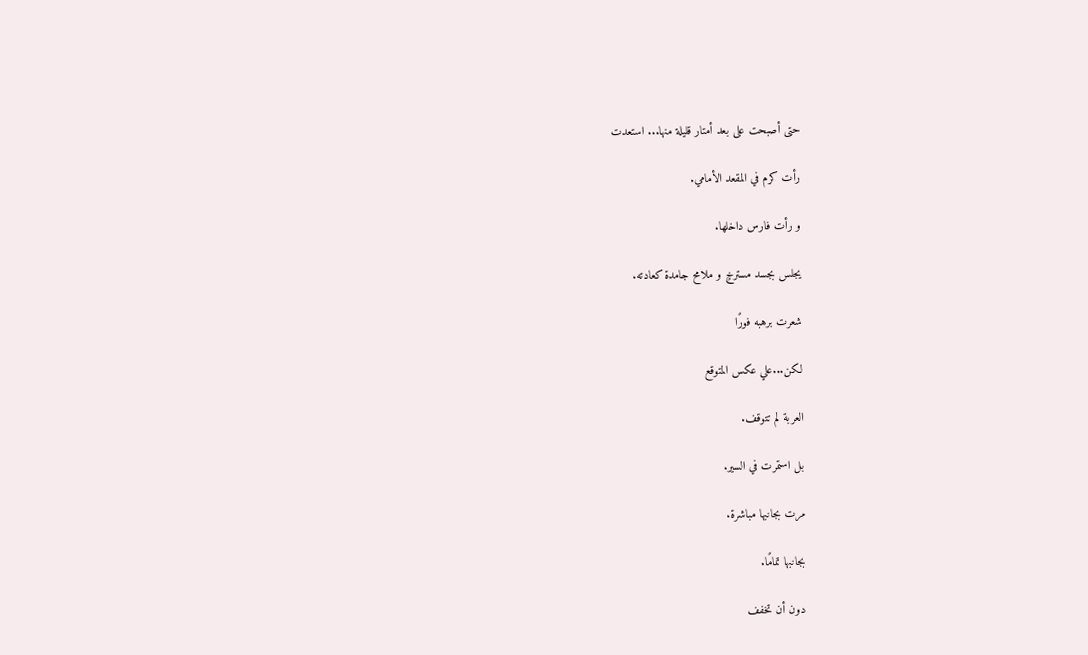حتى أصبحت على بعد أمتار قليلة منها... استعدت

رأت كرم في المقعد الأمامي.

و رأت فارس داخلها.

يجلس بجسد مسترخٍ و ملامح جامدة كعادته.

شعرت برهبه فورًا

لكن...علي عكس المتوقع

العربة لم تتوقف.

بل استمرت في السير.

مرت بجانبها مباشرة.

بجانبها تمامًا.

دون أن تخفف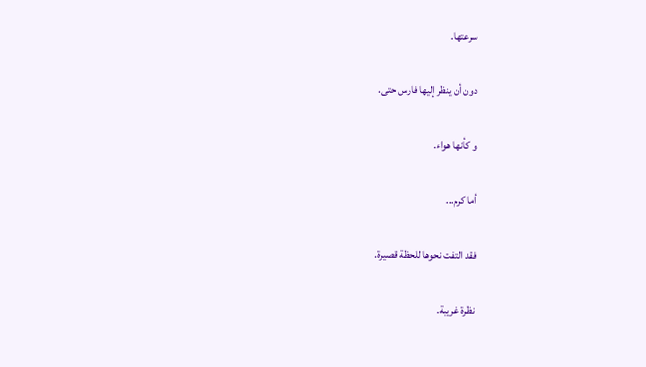سرعتها.

دون أن ينظر إليها فارس حتى.

و كأنها هواء.

أما كرم...

فقد التفت نحوها للحظة قصيرة.

نظرة غريبة.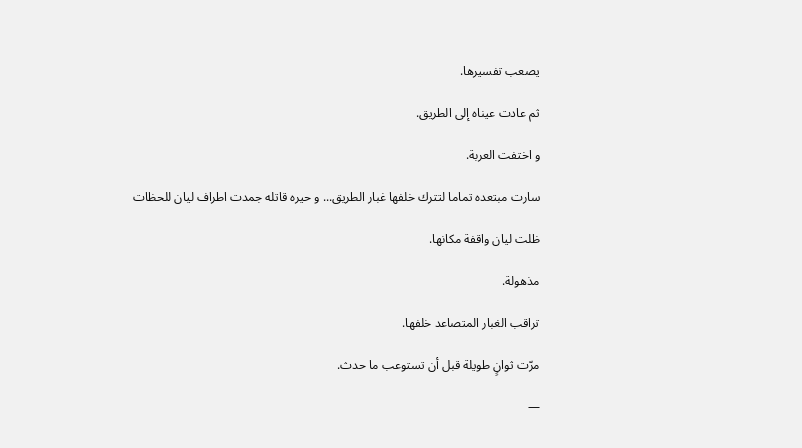يصعب تفسيرها.

ثم عادت عيناه إلى الطريق.

و اختفت العربة.

سارت مبتعده تماما لتترك خلفها غبار الطريق... و حيره قاتله جمدت اطراف ليان للحظات

ظلت ليان واقفة مكانها.

مذهولة.

تراقب الغبار المتصاعد خلفها.

مرّت ثوانٍ طويلة قبل أن تستوعب ما حدث.

—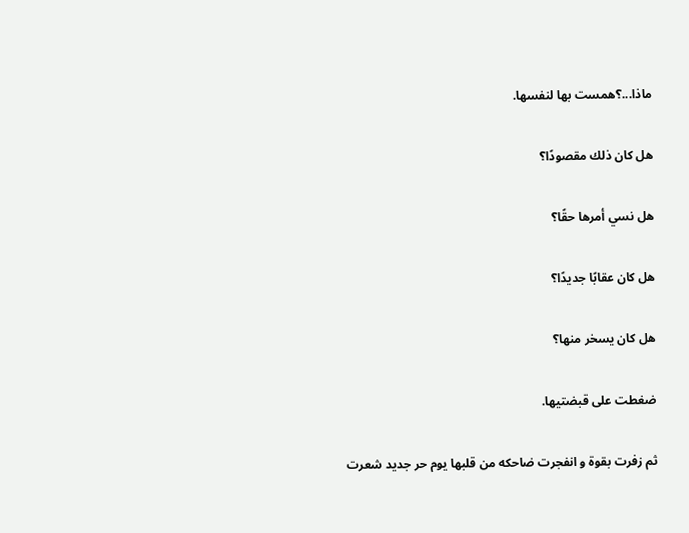ماذا...؟همست بها لنفسها.

هل كان ذلك مقصودًا؟

هل نسي أمرها حقًا؟

هل كان عقابًا جديدًا؟

هل كان يسخر منها؟

ضغطت على قبضتيها.

ثم زفرت بقوة و انفجرت ضاحكه من قلبها يوم حر جديد شعرت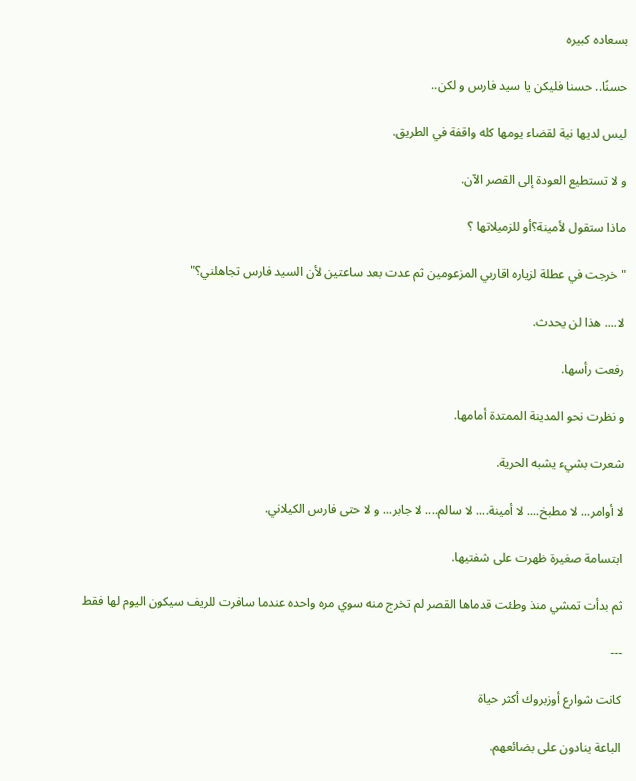بسعاده كبيره

حسنًا.. حسنا فليكن يا سيد فارس و لكن..

ليس لديها نية لقضاء يومها كله واقفة في الطريق.

و لا تستطيع العودة إلى القصر الآن.

ماذا ستقول لأمينة؟أو للزميلاتها ؟

"خرجت في عطلة لزياره اقاربي المزعومين ثم عدت بعد ساعتين لأن السيد فارس تجاهلني؟"

لا.... هذا لن يحدث.

رفعت رأسها.

و نظرت نحو المدينة الممتدة أمامها.

شعرت بشيء يشبه الحرية.

لا أوامر... لا مطبخ.... لا أمينة.... لا سالم.... لا جابر... و لا حتى فارس الكيلاني.

ابتسامة صغيرة ظهرت على شفتيها.

ثم بدأت تمشي منذ وطئت قدماها القصر لم تخرج منه سوي مره واحده عندما سافرت للريف سيكون اليوم لها فقط

---

كانت شوارع أوزبروك أكثر حياة

الباعة ينادون على بضائعهم.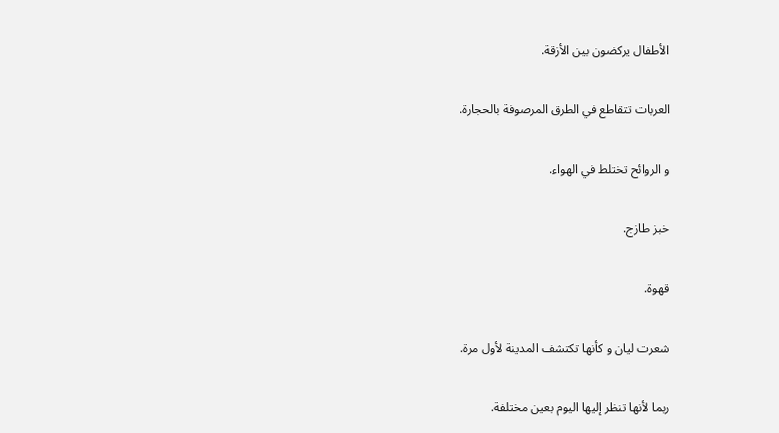الأطفال يركضون بين الأزقة.

العربات تتقاطع في الطرق المرصوفة بالحجارة.

و الروائح تختلط في الهواء.

خبز طازج.

قهوة.

شعرت ليان و كأنها تكتشف المدينة لأول مرة.

ربما لأنها تنظر إليها اليوم بعين مختلفة.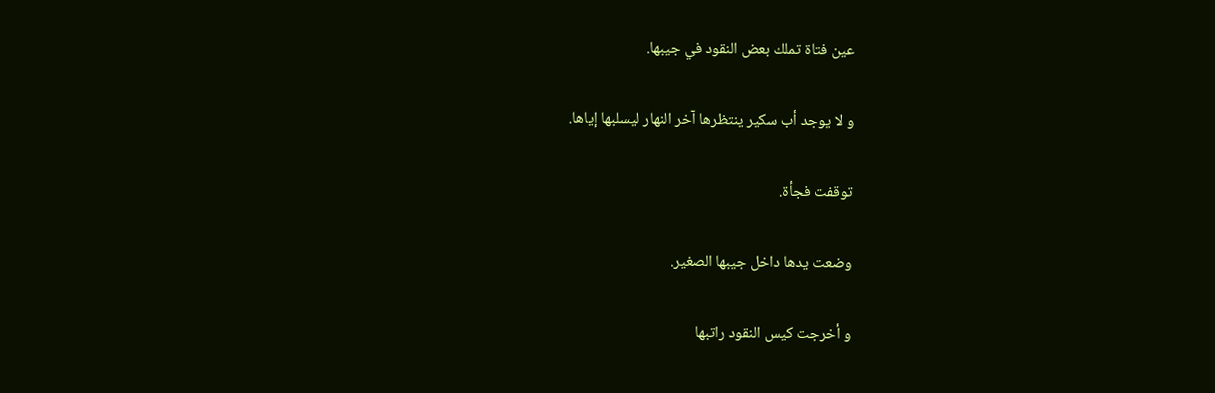عين فتاة تملك بعض النقود في جيبها.

و لا يوجد أب سكير ينتظرها آخر النهار ليسلبها إياها.

توقفت فجأة.

وضعت يدها داخل جيبها الصغير.

و أخرجت كيس النقود راتبها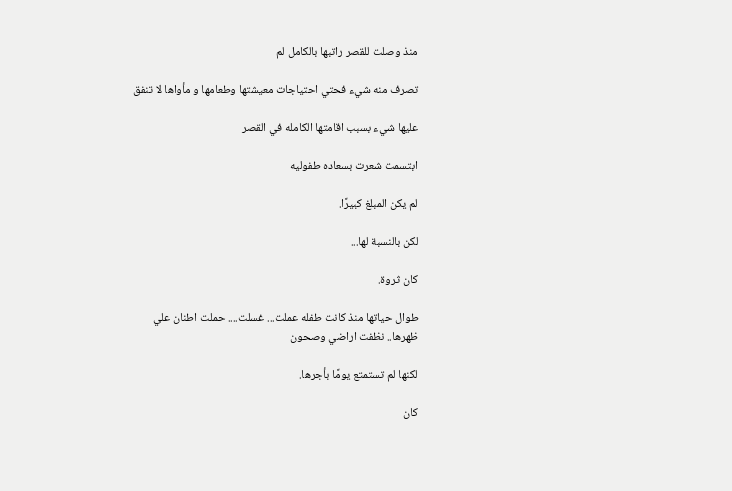منذ وصلت للقصر راتبها بالكامل لم

تصرف منه شيء فحتي احتياجات معيشتها وطعامها و مأواها لا تنفق

عليها شيء بسبب اقامتها الكامله في القصر

ابتسمت شعرت بسعاده طفوليه

لم يكن المبلغ كبيرًا.

لكن بالنسبة لها...

كان ثروة.

طوال حياتها منذ كانت طفله عملت... غسلت.... حملت اطنان علي ظهرها.. نظفت اراضي وصحون

لكنها لم تستمتع يومًا بأجرها.

كان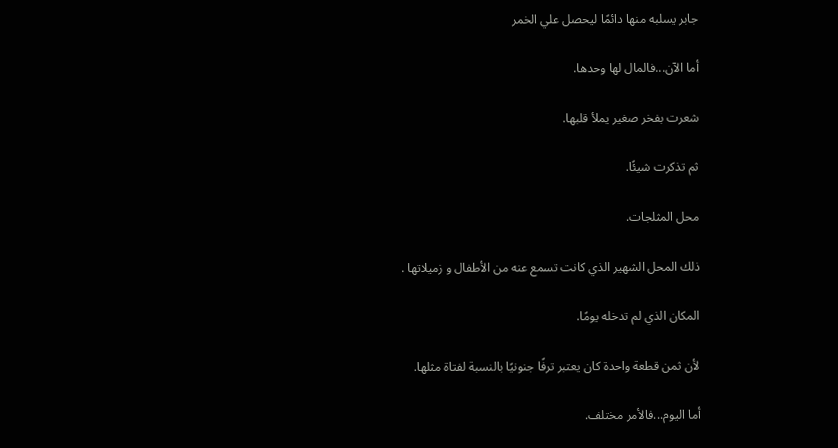جابر يسلبه منها دائمًا ليحصل علي الخمر

أما الآن...فالمال لها وحدها.

شعرت بفخر صغير يملأ قلبها.

ثم تذكرت شيئًا.

محل المثلجات.

ذلك المحل الشهير الذي كانت تسمع عنه من الأطفال و زميلاتها .

المكان الذي لم تدخله يومًا.

لأن ثمن قطعة واحدة كان يعتبر ترفًا جنونيًا بالنسبة لفتاة مثلها.

أما اليوم...فالأمر مختلف.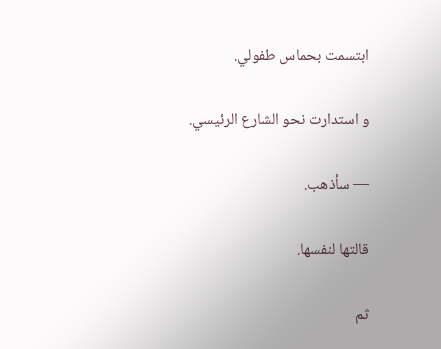ابتسمت بحماس طفولي.

و استدارت نحو الشارع الرئيسي.

— سأذهب.

قالتها لنفسها.

ثم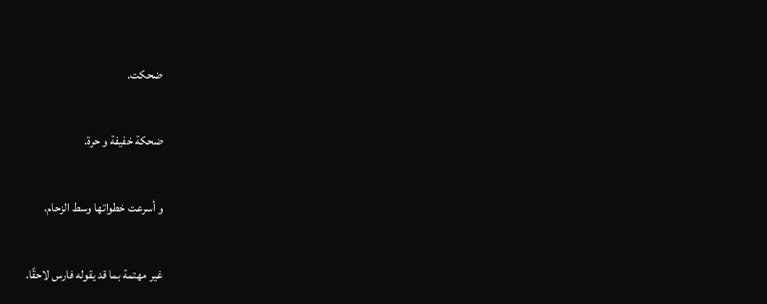ضحكت.

ضحكة خفيفة و حرة.

و أسرعت خطواتها وسط الزحام.

غير مهتمة بما قد يقوله فارس لاحقًا.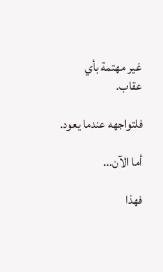غير مهتمة بأي عقاب.

فلتواجهه عندما يعود.

أما الآن...

فهذا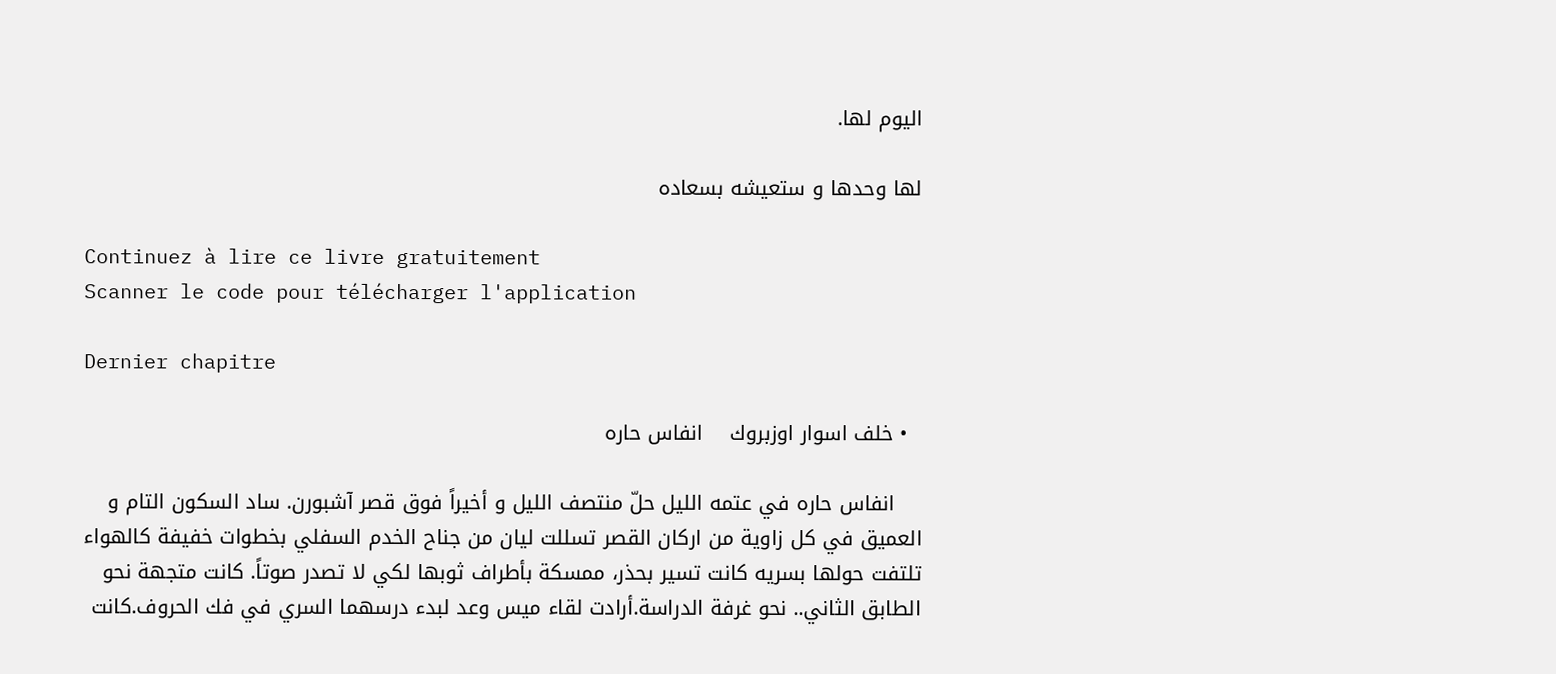اليوم لها.

لها وحدها و ستعيشه بسعاده

Continuez à lire ce livre gratuitement
Scanner le code pour télécharger l'application

Dernier chapitre

  • خلف اسوار اوزبروك    انفاس حاره

    انفاس حاره في عتمه الليل حلّ منتصف الليل و أخيراً فوق قصر آشبورن. ساد السكون التام و العميق في كل زاوية من اركان القصر تسللت ليان من جناح الخدم السفلي بخطوات خفيفة كالهواء تلتفت حولها بسريه كانت تسير بحذر، ممسكة بأطراف ثوبها لكي لا تصدر صوتاً. كانت متجهة نحو الطابق الثاني.. نحو غرفة الدراسة.أرادت لقاء ميس وعد لبدء درسهما السري في فك الحروف.كانت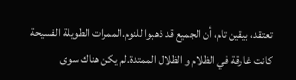تعتقد، بيقين تام، أن الجميع قد ذهبوا للنوم.الممرات الطويلة الفسيحة كانت غارقة في الظلام و الظلال الممتدة.لم يكن هناك سوى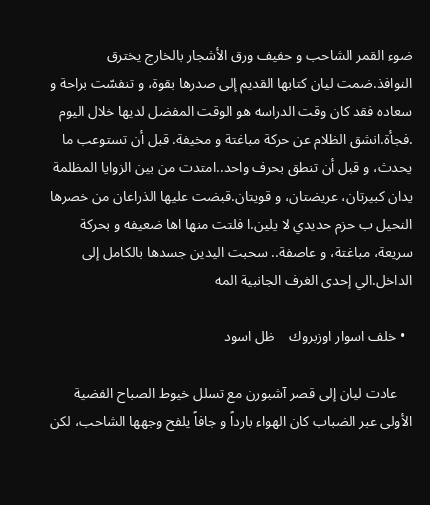ضوء القمر الشاحب و حفيف ورق الأشجار بالخارج يخترق النوافذ.ضمت ليان كتابها القديم إلى صدرها بقوة، و تنفسّت براحة و سعاده فقد كان وقت الدراسه هو الوقت المفضل لديها خلال اليوم .فجأة.انشق الظلام عن حركة مباغتة و مخيفة. قبل أن تستوعب ما يحدث، و قبل أن تنطق بحرف واحد..امتدت من بين الزوايا المظلمة يدان كبيرتان، عريضتان، و قويتان.قبضت عليها الذراعان من خصرها النحيل ب حزم حديدي لا يلين.ا فلتت منها اها ضعيفه و بحركة سريعة، مباغتة، و عاصفة.. سحبت اليدين جسدها بالكامل إلى الداخل.الي إحدى الغرف الجانبية المه

  • خلف اسوار اوزبروك    ظل اسود

    عادت ليان إلى قصر آشبورن مع تسلل خيوط الصباح الفضية الأولى عبر الضباب كان الهواء بارداً و جافاً يلفح وجهها الشاحب، لكن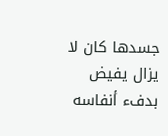جسدها كان لا يزال يفيض بدفء أنفاسه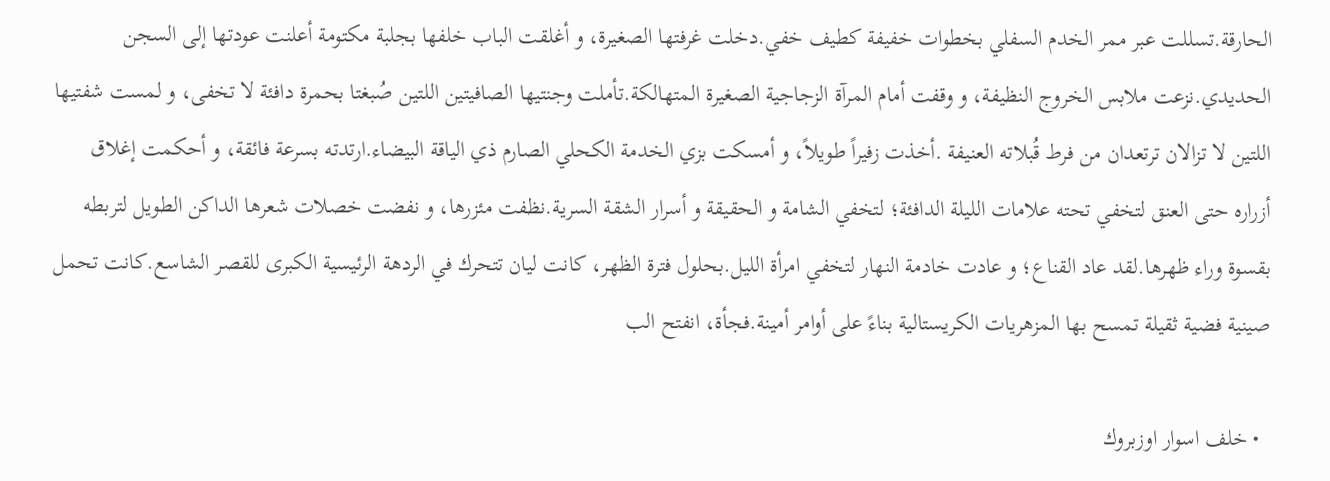الحارقة.تسللت عبر ممر الخدم السفلي بخطوات خفيفة كطيف خفي.دخلت غرفتها الصغيرة، و أغلقت الباب خلفها بجلبة مكتومة أعلنت عودتها إلى السجن الحديدي.نزعت ملابس الخروج النظيفة، و وقفت أمام المرآة الزجاجية الصغيرة المتهالكة.تأملت وجنتيها الصافيتين اللتين صُبغتا بحمرة دافئة لا تخفى، و لمست شفتيها اللتين لا تزالان ترتعدان من فرط قُبلاته العنيفة .أخذت زفيراً طويلاً، و أمسكت بزي الخدمة الكحلي الصارم ذي الياقة البيضاء.ارتدته بسرعة فائقة، و أحكمت إغلاق أزراره حتى العنق لتخفي تحته علامات الليلة الدافئة؛ لتخفي الشامة و الحقيقة و أسرار الشقة السرية.نظفت مئزرها، و نفضت خصلات شعرها الداكن الطويل لتربطه بقسوة وراء ظهرها.لقد عاد القناع؛ و عادت خادمة النهار لتخفي امرأة الليل.بحلول فترة الظهر، كانت ليان تتحرك في الردهة الرئيسية الكبرى للقصر الشاسع.كانت تحمل صينية فضية ثقيلة تمسح بها المزهريات الكريستالية بناءً على أوامر أمينة.فجأة، انفتح الب

  • خلف اسوار اوزبروك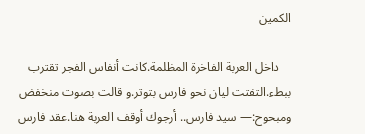الكمين

    داخل العربة الفاخرة المظلمة.كانت أنفاس الفجر تقترب ببطء.التفتت ليان نحو فارس بتوتر.و قالت بصوت منخفض ومبحوح:— سيد فارس.. أرجوك أوقف العربة هنا.عقد فارس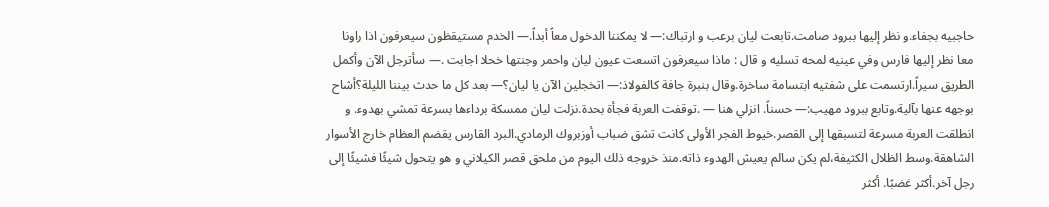حاجبيه بجفاء.و نظر إليها ببرود صامت.تابعت ليان برعب و ارتباك:— لا يمكننا الدخول معاً أبداً.— الخدم مستيقظون سيعرفون اذا راونا معا نظر إليها فارس وفي عينيه لمحه تسليه و قال : ماذا سيعرفون اتسعت عيون ليان واحمر وجنتها خحلا اجابت .— سأترجل الآن وأكمل الطريق سيراً.ارتسمت على شفتيه ابتسامة ساخرة.وقال بنبرة جافة كالفولاذ:— اتخجلين الآن يا ليان؟— بعد كل ما حدث بيننا الليلة؟أشاح بوجهه عنها بآلية.وتابع ببرود مهيب:— حسناً. انزلي هنا — .توقفت العربة فجأة بحدة.نزلت ليان ممسكة برداءها بسرعة تمشي بهدوء. و انطلقت العربة مسرعة لتسبقها إلى القصر.خيوط الفجر الأولى كانت تشق ضباب أوزبروك الرمادي.البرد القارس يقضم العظام خارج الأسوار الشاهقة.وسط الظلال الكثيفة،لم يكن سالم يعيش الهدوء ذاته.منذ خروجه ذلك اليوم من ملحق قصر الكيلاني و هو يتحول شيئًا فشيئًا إلى رجل آخر.أكثر غضبًا. أكثر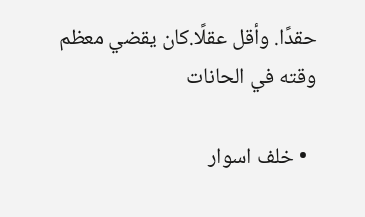حقدًا. وأقل عقلًا.كان يقضي معظم وقته في الحانات

  • خلف اسوار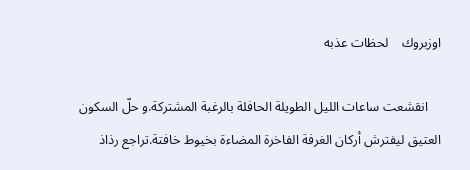اوزبروك    لحظات عذبه

    انقشعت ساعات الليل الطويلة الحافلة بالرغبة المشتركة.و حلّ السكون العتيق ليفترش أركان الغرفة الفاخرة المضاءة بخيوط خافتة.تراجع رذاذ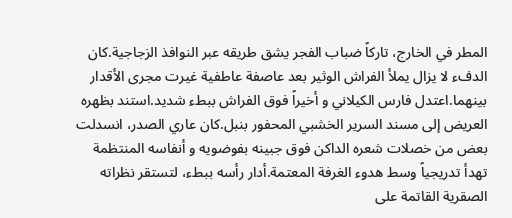المطر في الخارج، تاركاً ضباب الفجر يشق طريقه عبر النوافذ الزجاجية.كان الدفء لا يزال يملأ الفراش الوثير بعد عاصفة عاطفية غيرت مجرى الأقدار بينهما.اعتدل فارس الكيلاني و أخيراً فوق الفراش ببطء شديد.استند بظهره العريض إلى مسند السرير الخشبي المحفور بنبل.كان عاري الصدر، انسدلت بعض من خصلات شعره الداكن فوق جبينه بفوضويه و أنفاسه المنتظمة تهدأ تدريجياً وسط هدوء الغرفة المعتمة.أدار رأسه ببطء، لتستقر نظراته الصقرية القاتمة على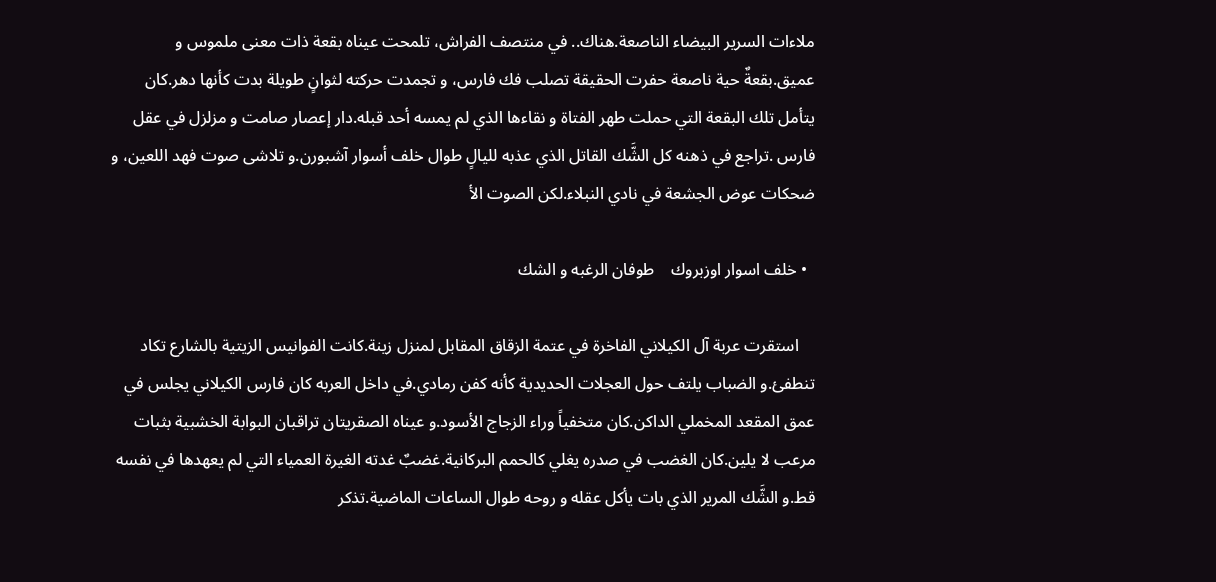ملاءات السرير البيضاء الناصعة.هناك.. في منتصف الفراش، تلمحت عيناه بقعة ذات معنى ملموس و عميق.بقعةٌ حية ناصعة حفرت الحقيقة تصلب فك فارس، و تجمدت حركته لثوانٍ طويلة بدت كأنها دهر.كان يتأمل تلك البقعة التي حملت طهر الفتاة و نقاءها الذي لم يمسه أحد قبله.دار إعصار صامت و مزلزل في عقل فارس .تراجع في ذهنه كل الشَّك القاتل الذي عذبه لليالٍ طوال خلف أسوار آشبورن.و تلاشى صوت فهد اللعين، و ضحكات عوض الجشعة في نادي النبلاء.لكن الصوت الأ

  • خلف اسوار اوزبروك    طوفان الرغبه و الشك

    استقرت عربة آل الكيلاني الفاخرة في عتمة الزقاق المقابل لمنزل زينة.كانت الفوانيس الزيتية بالشارع تكاد تنطفئ.و الضباب يلتف حول العجلات الحديدية كأنه كفن رمادي.في داخل العربه كان فارس الكيلاني يجلس في عمق المقعد المخملي الداكن.كان متخفياً وراء الزجاج الأسود.و عيناه الصقريتان تراقبان البوابة الخشبية بثبات مرعب لا يلين.كان الغضب في صدره يغلي كالحمم البركانية.غضبٌ غدته الغيرة العمياء التي لم يعهدها في نفسه قط.و الشَّك المرير الذي بات يأكل عقله و روحه طوال الساعات الماضية.تذكر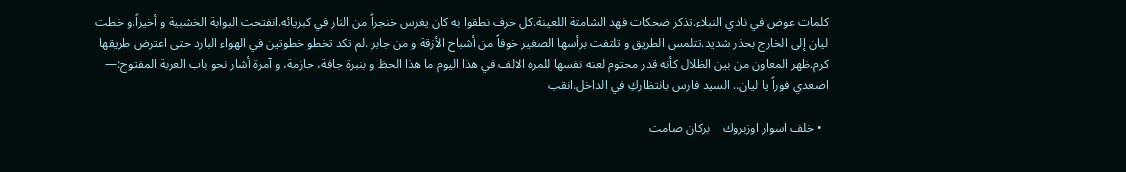كلمات عوض في نادي النبلاء.تذكر ضحكات فهد الشامتة اللعينة.كل حرف نطقوا به كان يغرس خنجراً من النار في كبريائه.انفتحت البوابة الخشبية و أخيراً.و خطت ليان إلى الخارج بحذر شديد.تتلمس الطريق و تلتفت برأسها الصغير خوفاً من أشباح الأزقة و من جابر .لم تكد تخطو خطوتين في الهواء البارد حتى اعترض طريقها كرم.ظهر المعاون من بين الظلال كأنه قدر محتوم لعنه نفسها للمره الالف في هذا اليوم ما هذا الحظ و بنبرة جافة، حازمة، و آمرة أشار نحو باب العربة المفتوح:— اصعدي فوراً يا ليان.. السيد فارس بانتظاركِ في الداخل.انقب

  • خلف اسوار اوزبروك    بركان صامت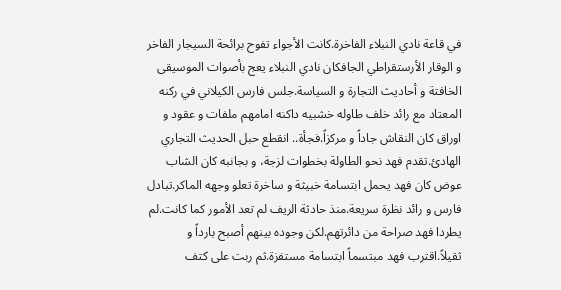في قاعة نادي النبلاء الفاخرة.كانت الأجواء تفوح برائحة السيجار الفاخر و الوقار الأرستقراطي الجافكان نادي النبلاء يعج بأصوات الموسيقى الخافتة و أحاديث التجارة و السياسة.جلس فارس الكيلاني في ركنه المعتاد مع رائد خلف طاوله خشبيه داكنه امامهم ملفات و عقود و اوراق كان النقاش جاداً و مركزاً.فجأة.. انقطع حبل الحديث التجاري الهادئ.تقدم فهد نحو الطاولة بخطوات لزجة، و بجانبه كان الشاب عوض كان فهد يحمل ابتسامة خبيثة و ساخرة تعلو وجهه الماكر.تبادل فارس و رائد نظرة سريعة.منذ حادثة الريف لم تعد الأمور كما كانت.لم يطردا فهد صراحة من دائرتهم.لكن وجوده بينهم أصبح بارداً و ثقيلاً.اقترب فهد مبتسماً ابتسامة مستفزة.ثم ربت على كتف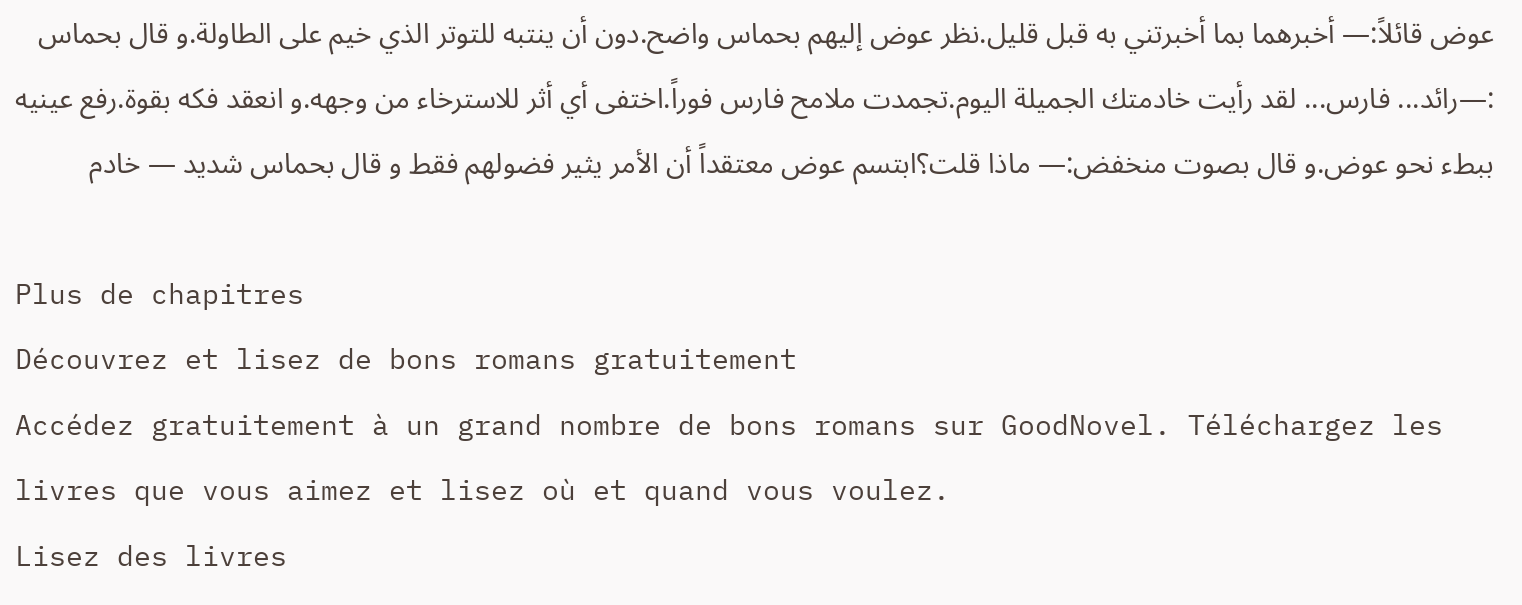عوض قائلاً:— أخبرهما بما أخبرتني به قبل قليل.نظر عوض إليهم بحماس واضح.دون أن ينتبه للتوتر الذي خيم على الطاولة.و قال بحماس :—رائد... فارس... لقد رأيت خادمتك الجميلة اليوم.تجمدت ملامح فارس فوراً.اختفى أي أثر للاسترخاء من وجهه.و انعقد فكه بقوة.رفع عينيه ببطء نحو عوض.و قال بصوت منخفض:— ماذا قلت؟ابتسم عوض معتقداً أن الأمر يثير فضولهم فقط و قال بحماس شديد — خادم

Plus de chapitres
Découvrez et lisez de bons romans gratuitement
Accédez gratuitement à un grand nombre de bons romans sur GoodNovel. Téléchargez les livres que vous aimez et lisez où et quand vous voulez.
Lisez des livres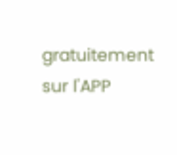gratuitement sur l'APP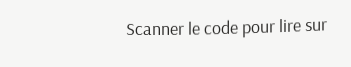Scanner le code pour lire sur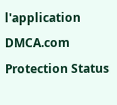l'application
DMCA.com Protection Status